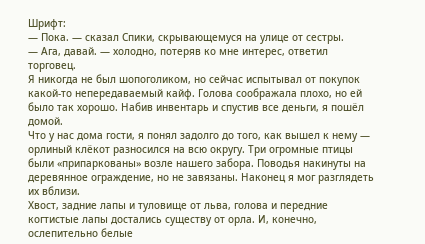Шрифт:
— Пока. — сказал Спики, скрывающемуся на улице от сестры.
— Ага, давай. — холодно, потеряв ко мне интерес, ответил торговец.
Я никогда не был шопоголиком, но сейчас испытывал от покупок какой-то непередаваемый кайф. Голова соображала плохо, но ей было так хорошо. Набив инвентарь и спустив все деньги, я пошёл домой.
Что у нас дома гости, я понял задолго до того, как вышел к нему — орлиный клёкот разносился на всю округу. Три огромные птицы были «припаркованы» возле нашего забора. Поводья накинуты на деревянное ограждение, но не завязаны. Наконец я мог разглядеть их вблизи.
Хвост, задние лапы и туловище от льва, голова и передние когтистые лапы достались существу от орла. И, конечно, ослепительно белые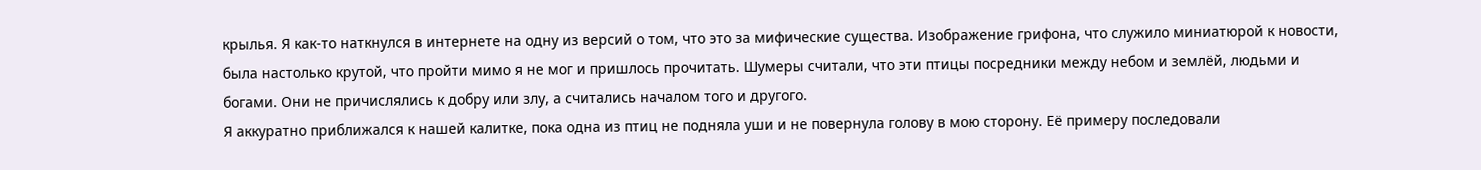крылья. Я как-то наткнулся в интернете на одну из версий о том, что это за мифические существа. Изображение грифона, что служило миниатюрой к новости, была настолько крутой, что пройти мимо я не мог и пришлось прочитать. Шумеры считали, что эти птицы посредники между небом и землёй, людьми и богами. Они не причислялись к добру или злу, а считались началом того и другого.
Я аккуратно приближался к нашей калитке, пока одна из птиц не подняла уши и не повернула голову в мою сторону. Её примеру последовали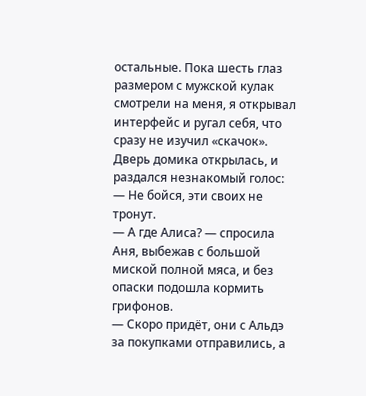остальные. Пока шесть глаз размером с мужской кулак смотрели на меня, я открывал интерфейс и ругал себя, что сразу не изучил «скачок».
Дверь домика открылась, и раздался незнакомый голос:
— Не бойся, эти своих не тронут.
— А где Алиса? — спросила Аня, выбежав с большой миской полной мяса, и без опаски подошла кормить грифонов.
— Скоро придёт, они с Альдэ за покупками отправились, а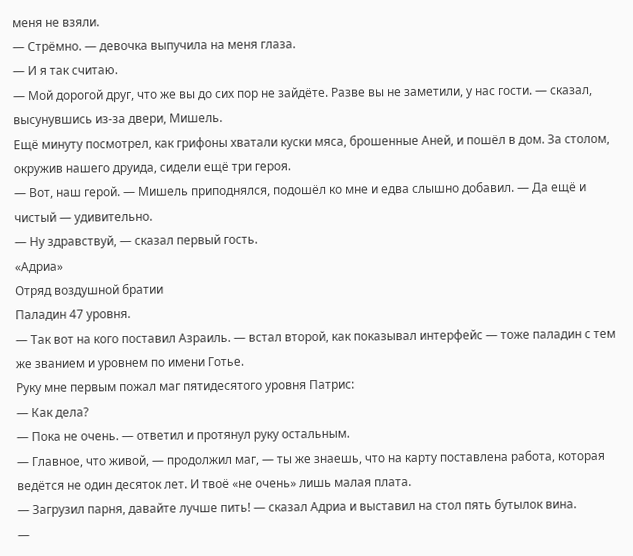меня не взяли.
— Стрёмно. — девочка выпучила на меня глаза.
— И я так считаю.
— Мой дорогой друг, что же вы до сих пор не зайдёте. Разве вы не заметили, у нас гости. — сказал, высунувшись из-за двери, Мишель.
Ещё минуту посмотрел, как грифоны хватали куски мяса, брошенные Аней, и пошёл в дом. За столом, окружив нашего друида, сидели ещё три героя.
— Вот, наш герой. — Мишель приподнялся, подошёл ко мне и едва слышно добавил. — Да ещё и чистый — удивительно.
— Ну здравствуй, — сказал первый гость.
«Адриа»
Отряд воздушной братии
Паладин 47 уровня.
— Так вот на кого поставил Азраиль. — встал второй, как показывал интерфейс — тоже паладин с тем же званием и уровнем по имени Готье.
Руку мне первым пожал маг пятидесятого уровня Патрис:
— Как дела?
— Пока не очень. — ответил и протянул руку остальным.
— Главное, что живой, — продолжил маг, — ты же знаешь, что на карту поставлена работа, которая ведётся не один десяток лет. И твоё «не очень» лишь малая плата.
— Загрузил парня, давайте лучше пить! — сказал Адриа и выставил на стол пять бутылок вина.
—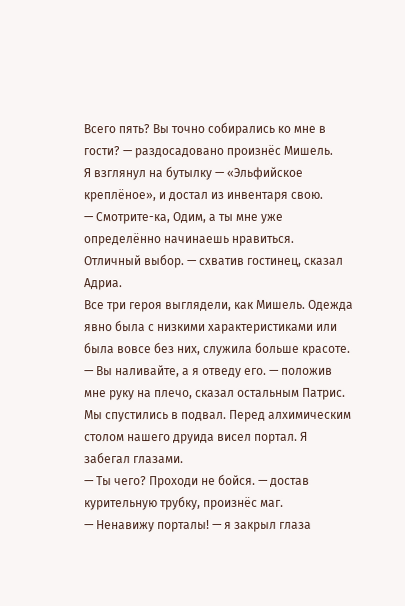Всего пять? Вы точно собирались ко мне в гости? — раздосадовано произнёс Мишель.
Я взглянул на бутылку — «Эльфийское креплёное», и достал из инвентаря свою.
— Смотрите-ка, Одим, а ты мне уже определённо начинаешь нравиться. Отличный выбор. — схватив гостинец, сказал Адриа.
Все три героя выглядели, как Мишель. Одежда явно была с низкими характеристиками или была вовсе без них, служила больше красоте.
— Вы наливайте, а я отведу его. — положив мне руку на плечо, сказал остальным Патрис.
Мы спустились в подвал. Перед алхимическим столом нашего друида висел портал. Я забегал глазами.
— Ты чего? Проходи не бойся. — достав курительную трубку, произнёс маг.
— Ненавижу порталы! — я закрыл глаза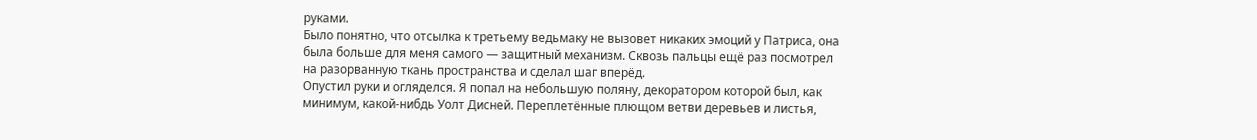руками.
Было понятно, что отсылка к третьему ведьмаку не вызовет никаких эмоций у Патриса, она была больше для меня самого — защитный механизм. Сквозь пальцы ещё раз посмотрел на разорванную ткань пространства и сделал шаг вперёд.
Опустил руки и огляделся. Я попал на небольшую поляну, декоратором которой был, как минимум, какой-нибдь Уолт Дисней. Переплетённые плющом ветви деревьев и листья,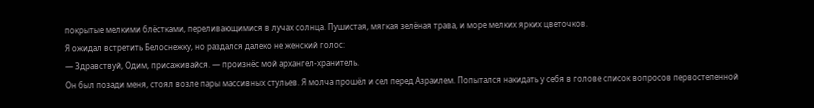покрытые мелкими блёстками, переливающимися в лучах солнца. Пушистая, мягкая зелёная трава, и море мелких ярких цветочков.
Я ожидал встретить Белоснежку, но раздался далеко не женский голос:
— Здравствуй, Одим, присаживайся. — произнёс мой архангел-хранитель.
Он был позади меня, стоял возле пары массивных стульев. Я молча прошёл и сел перед Азраилем. Попытался накидать у себя в голове список вопросов первостепенной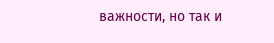важности, но так и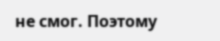не смог. Поэтому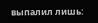выпалил лишь: